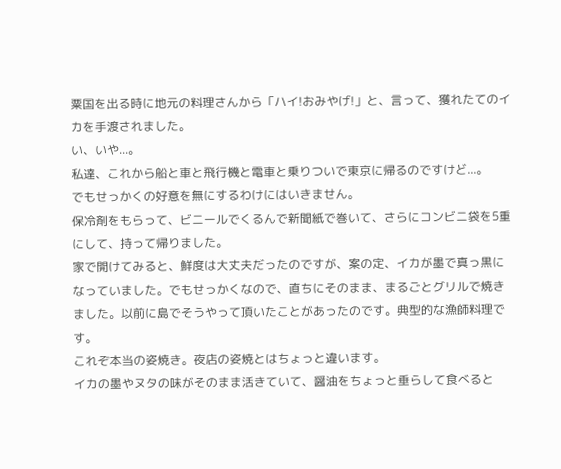粟国を出る時に地元の料理さんから「ハイ!おみやげ!」と、言って、獲れたてのイカを手渡されました。
い、いや...。
私達、これから船と車と飛行機と電車と乗りついで東京に帰るのですけど...。
でもせっかくの好意を無にするわけにはいきません。
保冷剤をもらって、ビニールでくるんで新聞紙で巻いて、さらにコンビニ袋を5重にして、持って帰りました。
家で開けてみると、鮮度は大丈夫だったのですが、案の定、イカが墨で真っ黒になっていました。でもせっかくなので、直ちにそのまま、まるごとグリルで焼きました。以前に島でそうやって頂いたことがあったのです。典型的な漁師料理です。
これぞ本当の姿焼き。夜店の姿焼とはちょっと違います。
イカの墨やヌタの味がそのまま活きていて、醤油をちょっと垂らして食べると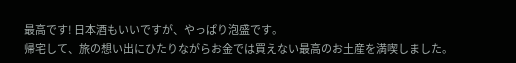最高です! 日本酒もいいですが、やっぱり泡盛です。
帰宅して、旅の想い出にひたりながらお金では買えない最高のお土産を満喫しました。